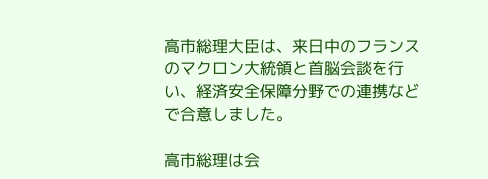高市総理大臣は、来日中のフランスのマクロン大統領と首脳会談を行い、経済安全保障分野での連携などで合意しました。

高市総理は会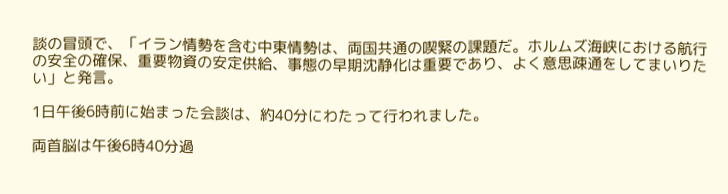談の冒頭で、「イラン情勢を含む中東情勢は、両国共通の喫緊の課題だ。ホルムズ海峡における航行の安全の確保、重要物資の安定供給、事態の早期沈静化は重要であり、よく意思疎通をしてまいりたい」と発言。

1日午後6時前に始まった会談は、約40分にわたって行われました。

両首脳は午後6時40分過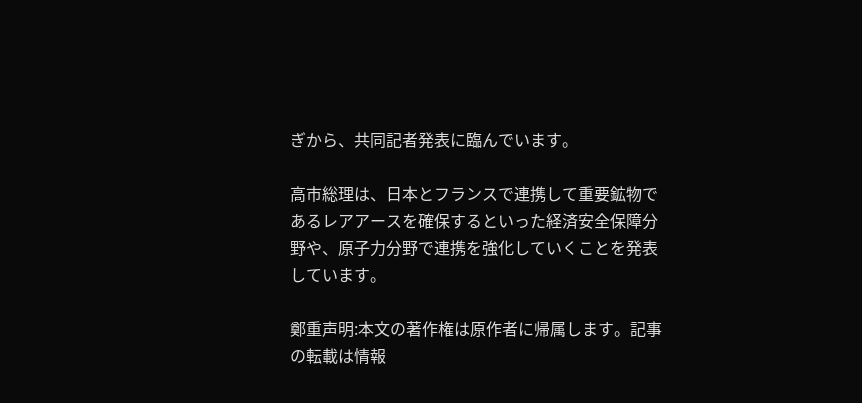ぎから、共同記者発表に臨んでいます。

高市総理は、日本とフランスで連携して重要鉱物であるレアアースを確保するといった経済安全保障分野や、原子力分野で連携を強化していくことを発表しています。

鄭重声明:本文の著作権は原作者に帰属します。記事の転載は情報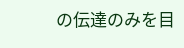の伝達のみを目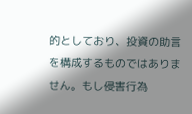的としており、投資の助言を構成するものではありません。もし侵害行為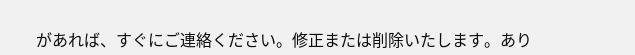があれば、すぐにご連絡ください。修正または削除いたします。あり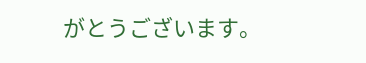がとうございます。